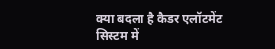क्या बदला है कैडर एलॉटमेंट सिस्टम में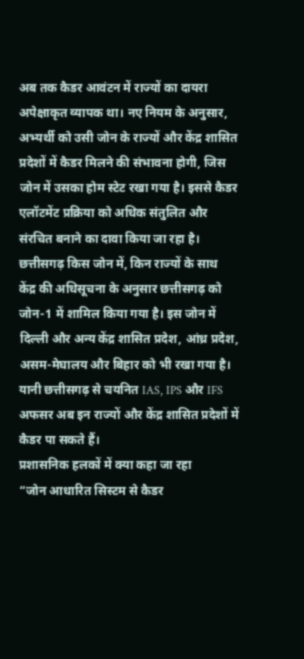अब तक कैडर आवंटन में राज्यों का दायरा अपेक्षाकृत व्यापक था। नए नियम के अनुसार, अभ्यर्थी को उसी जोन के राज्यों और केंद्र शासित प्रदेशों में कैडर मिलने की संभावना होगी, जिस जोन में उसका होम स्टेट रखा गया है। इससे कैडर एलॉटमेंट प्रक्रिया को अधिक संतुलित और संरचित बनाने का दावा किया जा रहा है।
छत्तीसगढ़ किस जोन में, किन राज्यों के साथ
केंद्र की अधिसूचना के अनुसार छत्तीसगढ़ को जोन-1 में शामिल किया गया है। इस जोन में दिल्ली और अन्य केंद्र शासित प्रदेश, आंध्र प्रदेश, असम-मेघालय और बिहार को भी रखा गया है। यानी छत्तीसगढ़ से चयनित IAS, IPS और IFS अफसर अब इन राज्यों और केंद्र शासित प्रदेशों में कैडर पा सकते हैं।
प्रशासनिक हलकों में क्या कहा जा रहा
“जोन आधारित सिस्टम से कैडर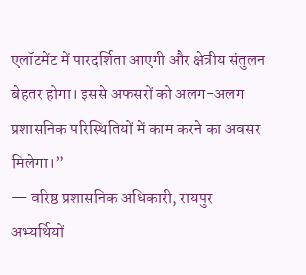एलॉटमेंट में पारदर्शिता आएगी और क्षेत्रीय संतुलन बेहतर होगा। इससे अफसरों को अलग-अलग प्रशासनिक परिस्थितियों में काम करने का अवसर मिलेगा।”
— वरिष्ठ प्रशासनिक अधिकारी, रायपुर
अभ्यर्थियों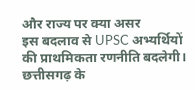और राज्य पर क्या असर
इस बदलाव से UPSC अभ्यर्थियों की प्राथमिकता रणनीति बदलेगी। छत्तीसगढ़ के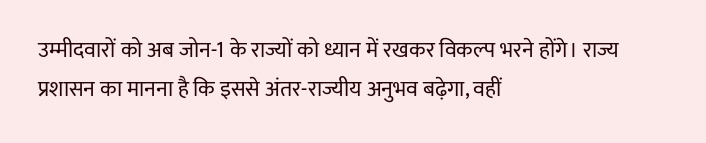उम्मीदवारों को अब जोन-1 के राज्यों को ध्यान में रखकर विकल्प भरने होंगे। राज्य प्रशासन का मानना है कि इससे अंतर-राज्यीय अनुभव बढ़ेगा, वहीं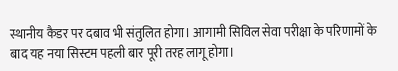स्थानीय कैडर पर दबाव भी संतुलित होगा। आगामी सिविल सेवा परीक्षा के परिणामों के बाद यह नया सिस्टम पहली बार पूरी तरह लागू होगा।